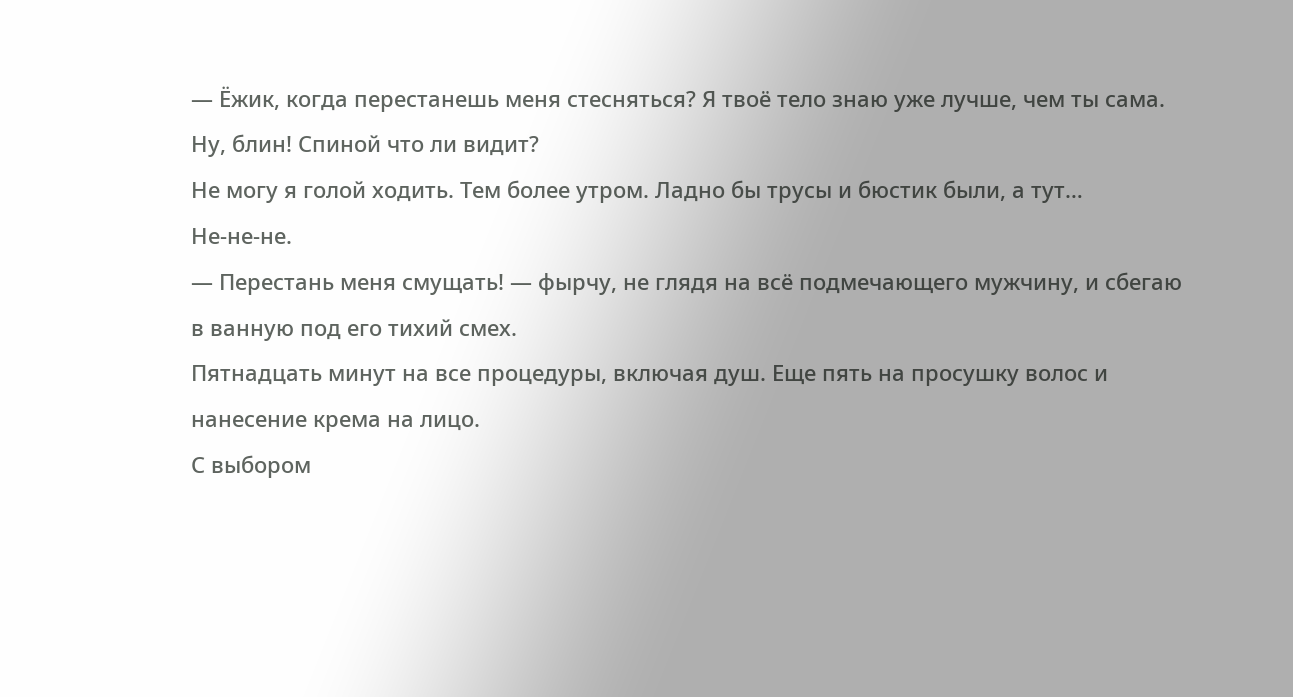— Ёжик, когда перестанешь меня стесняться? Я твоё тело знаю уже лучше, чем ты сама.
Ну, блин! Спиной что ли видит?
Не могу я голой ходить. Тем более утром. Ладно бы трусы и бюстик были, а тут…
Не-не-не.
— Перестань меня смущать! — фырчу, не глядя на всё подмечающего мужчину, и сбегаю в ванную под его тихий смех.
Пятнадцать минут на все процедуры, включая душ. Еще пять на просушку волос и нанесение крема на лицо.
С выбором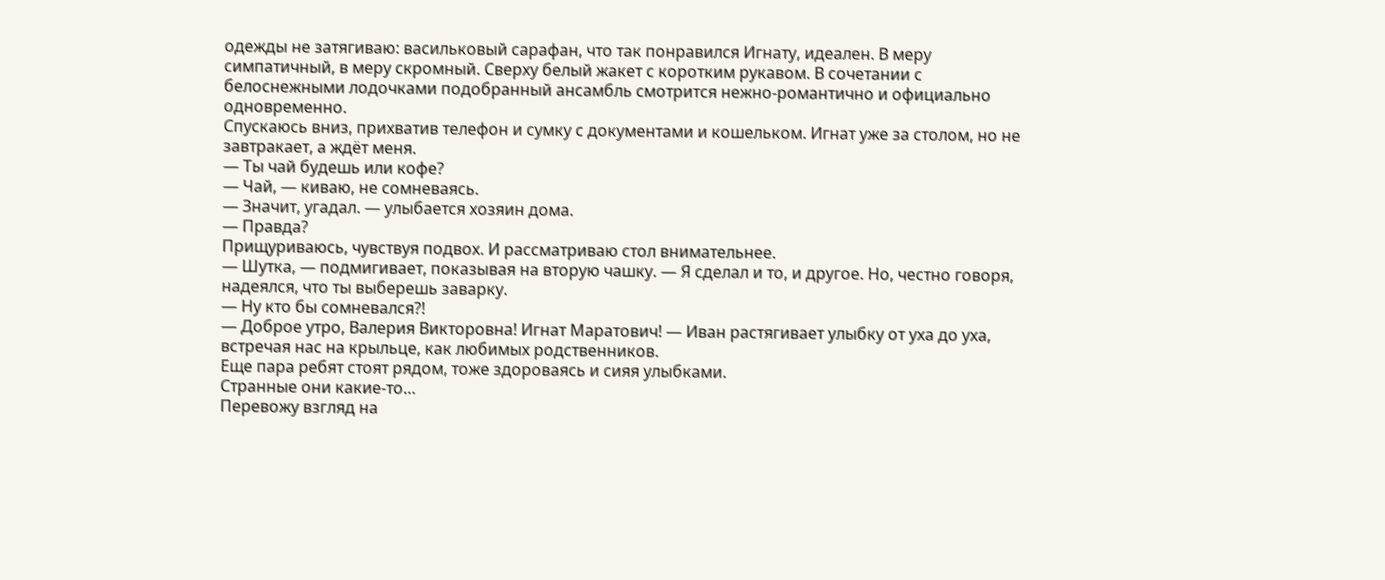одежды не затягиваю: васильковый сарафан, что так понравился Игнату, идеален. В меру симпатичный, в меру скромный. Сверху белый жакет с коротким рукавом. В сочетании с белоснежными лодочками подобранный ансамбль смотрится нежно-романтично и официально одновременно.
Спускаюсь вниз, прихватив телефон и сумку с документами и кошельком. Игнат уже за столом, но не завтракает, а ждёт меня.
— Ты чай будешь или кофе?
— Чай, — киваю, не сомневаясь.
— Значит, угадал. — улыбается хозяин дома.
— Правда?
Прищуриваюсь, чувствуя подвох. И рассматриваю стол внимательнее.
— Шутка, — подмигивает, показывая на вторую чашку. — Я сделал и то, и другое. Но, честно говоря, надеялся, что ты выберешь заварку.
— Ну кто бы сомневался?!
— Доброе утро, Валерия Викторовна! Игнат Маратович! — Иван растягивает улыбку от уха до уха, встречая нас на крыльце, как любимых родственников.
Еще пара ребят стоят рядом, тоже здороваясь и сияя улыбками.
Странные они какие-то…
Перевожу взгляд на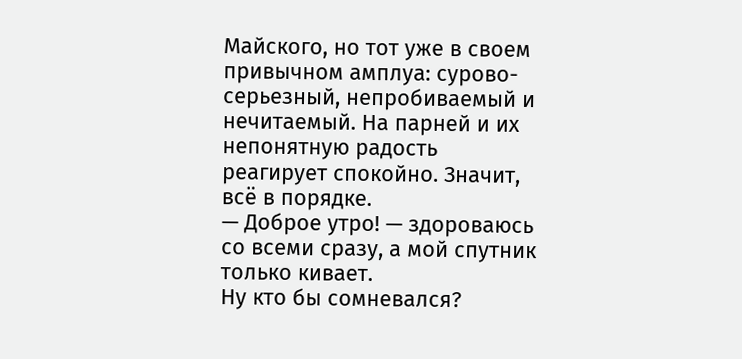Майского, но тот уже в своем привычном амплуа: сурово-серьезный, непробиваемый и нечитаемый. На парней и их непонятную радость реагирует спокойно. Значит, всё в порядке.
— Доброе утро! — здороваюсь со всеми сразу, а мой спутник только кивает.
Ну кто бы сомневался?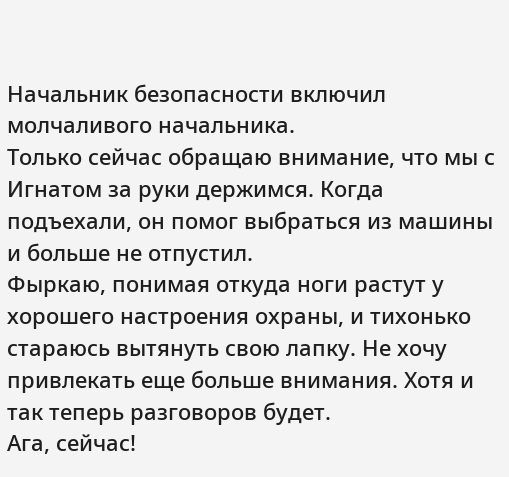Начальник безопасности включил молчаливого начальника.
Только сейчас обращаю внимание, что мы с Игнатом за руки держимся. Когда подъехали, он помог выбраться из машины и больше не отпустил.
Фыркаю, понимая откуда ноги растут у хорошего настроения охраны, и тихонько стараюсь вытянуть свою лапку. Не хочу привлекать еще больше внимания. Хотя и так теперь разговоров будет.
Ага, сейчас!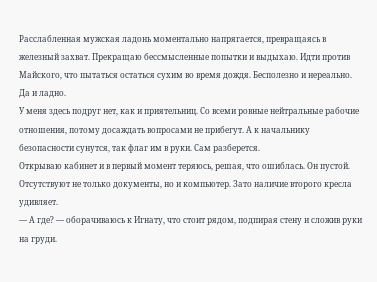Расслабленная мужская ладонь моментально напрягается, превращаясь в железный захват. Прекращаю бессмысленные попытки и выдыхаю. Идти против Майского, что пытаться остаться сухим во время дождя. Бесполезно и нереально.
Да и ладно.
У меня здесь подруг нет, как и приятельниц. Со всеми ровные нейтральные рабочие отношения, потому досаждать вопросами не прибегут. А к начальнику безопасности сунутся, так флаг им в руки. Сам разберется.
Открываю кабинет и в первый момент теряюсь, решая, что ошиблась. Он пустой. Отсутствуют не только документы, но и компьютер. Зато наличие второго кресла удивляет.
— А где? — оборачиваюсь к Игнату, что стоит рядом, подпирая стену и сложив руки на груди.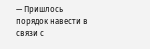— Пришлось порядок навести в связи с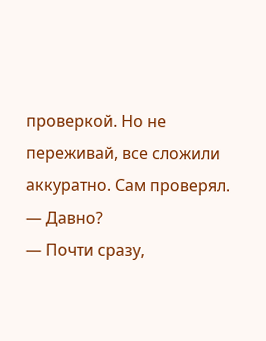проверкой. Но не переживай, все сложили аккуратно. Сам проверял.
— Давно?
— Почти сразу,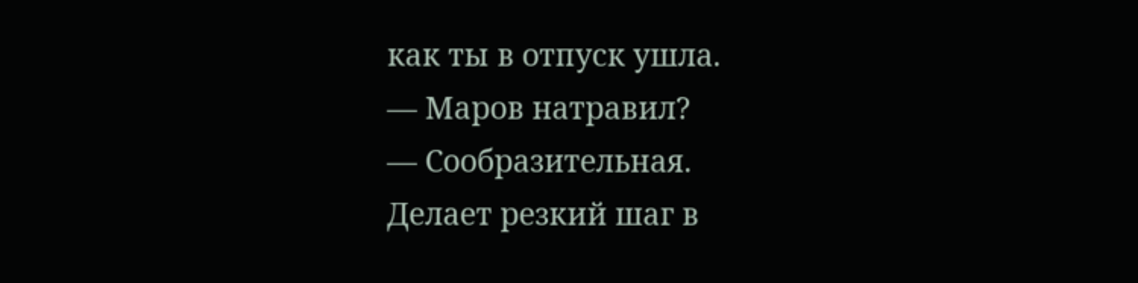как ты в отпуск ушла.
— Маров натравил?
— Сообразительная.
Делает резкий шаг в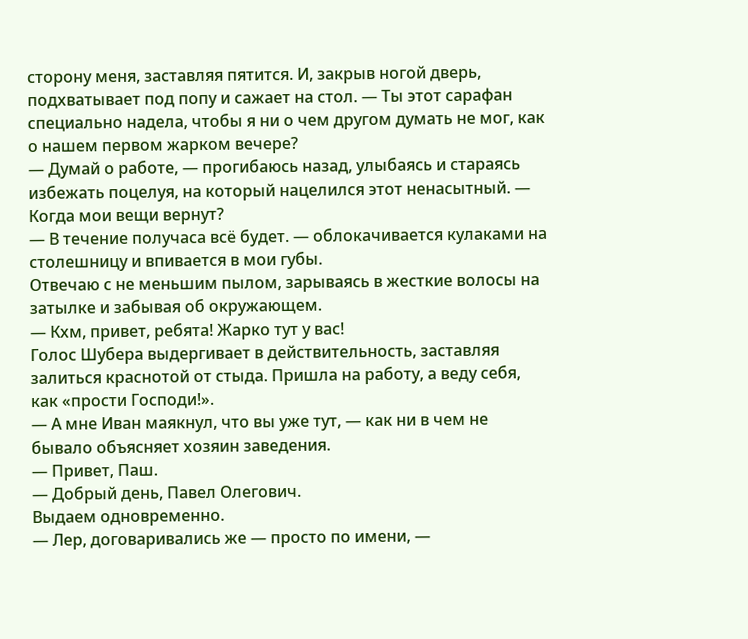сторону меня, заставляя пятится. И, закрыв ногой дверь, подхватывает под попу и сажает на стол. — Ты этот сарафан специально надела, чтобы я ни о чем другом думать не мог, как о нашем первом жарком вечере?
— Думай о работе, — прогибаюсь назад, улыбаясь и стараясь избежать поцелуя, на который нацелился этот ненасытный. — Когда мои вещи вернут?
— В течение получаса всё будет. — облокачивается кулаками на столешницу и впивается в мои губы.
Отвечаю с не меньшим пылом, зарываясь в жесткие волосы на затылке и забывая об окружающем.
— Кхм, привет, ребята! Жарко тут у вас!
Голос Шубера выдергивает в действительность, заставляя залиться краснотой от стыда. Пришла на работу, а веду себя, как «прости Господи!».
— А мне Иван маякнул, что вы уже тут, — как ни в чем не бывало объясняет хозяин заведения.
— Привет, Паш.
— Добрый день, Павел Олегович.
Выдаем одновременно.
— Лер, договаривались же — просто по имени, —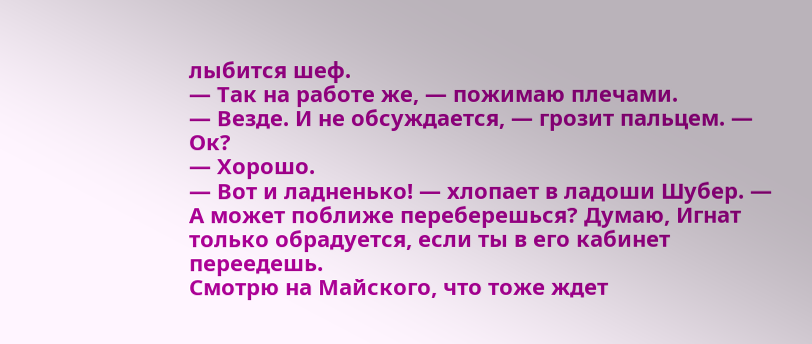лыбится шеф.
— Так на работе же, — пожимаю плечами.
— Везде. И не обсуждается, — грозит пальцем. — Ок?
— Хорошо.
— Вот и ладненько! — хлопает в ладоши Шубер. — А может поближе переберешься? Думаю, Игнат только обрадуется, если ты в его кабинет переедешь.
Смотрю на Майского, что тоже ждет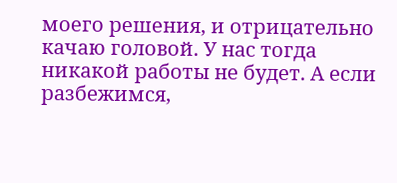моего решения, и отрицательно качаю головой. У нас тогда никакой работы не будет. А если разбежимся,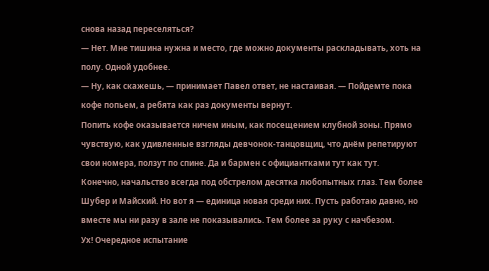снова назад переселяться?
— Нет. Мне тишина нужна и место, где можно документы раскладывать, хоть на полу. Одной удобнее.
— Ну, как скажешь, — принимает Павел ответ, не настаивая. — Пойдемте пока кофе попьем, а ребята как раз документы вернут.
Попить кофе оказывается ничем иным, как посещением клубной зоны. Прямо чувствую, как удивленные взгляды девчонок-танцовщиц, что днём репетируют свои номера, ползут по спине. Да и бармен с официантками тут как тут.
Конечно, начальство всегда под обстрелом десятка любопытных глаз. Тем более Шубер и Майский. Но вот я — единица новая среди них. Пусть работаю давно, но вместе мы ни разу в зале не показывались. Тем более за руку с начбезом.
Ух! Очередное испытание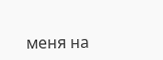меня на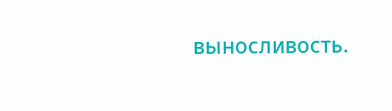выносливость.